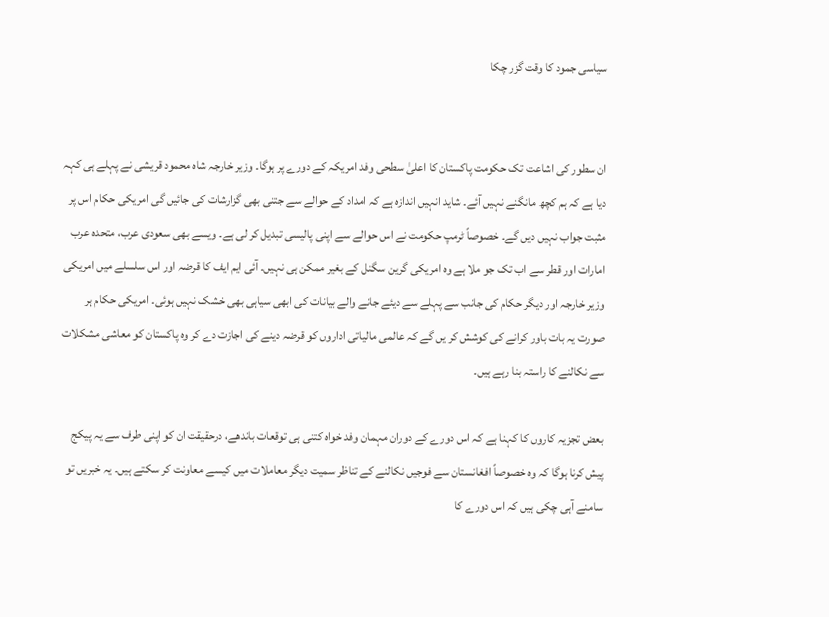سیاسی جمود کا وقت گزر چکا


ان سطور کی اشاعت تک حکومت پاکستان کا اعلیٰ سطحی وفد امریکہ کے دورے پر ہوگا۔ وزیر خارجہ شاہ محمود قریشی نے پہلے ہی کہہ دیا ہے کہ ہم کچھ مانگنے نہیں آئے۔ شاید انہیں اندازہ ہے کہ امداد کے حوالے سے جتنی بھی گزارشات کی جائیں گی امریکی حکام اس پر مثبت جواب نہیں دیں گے۔ خصوصاً ٹرمپ حکومت نے اس حوالے سے اپنی پالیسی تبدیل کر لی ہے۔ ویسے بھی سعودی عرب، متحدہ عرب امارات اور قطر سے اب تک جو ملا ہے وہ امریکی گرین سگنل کے بغیر ممکن ہی نہیں۔ آئی ایم ایف کا قرضہ اور اس سلسلے میں امریکی وزیر خارجہ اور دیگر حکام کی جانب سے پہلے سے دیئے جانے والے بیانات کی ابھی سیاہی بھی خشک نہیں ہوئی۔ امریکی حکام ہر صورت یہ بات باور کرانے کی کوشش کر یں گے کہ عالمی مالیاتی اداروں کو قرضہ دینے کی اجازت دے کر وہ پاکستان کو معاشی مشکلات سے نکالنے کا راستہ بنا رہے ہیں۔

بعض تجزیہ کاروں کا کہنا ہے کہ اس دورے کے دوران مہمان وفد خواہ کتنی ہی توقعات باندھے، درحقیقت ان کو اپنی طرف سے یہ پیکج پیش کرنا ہوگا کہ وہ خصوصاً افغانستان سے فوجیں نکالنے کے تناظر سمیت دیگر معاملات میں کیسے معاونت کر سکتے ہیں۔ یہ خبریں تو سامنے آہی چکی ہیں کہ اس دورے کا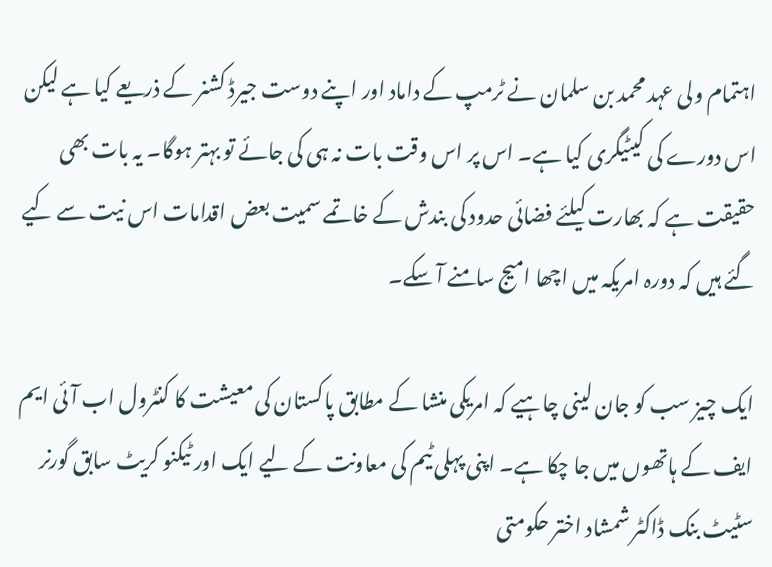اہتمام ولی عہد محمد بن سلمان نے ٹرمپ کے داماد اور اپنے دوست جیرڈ کشنر کے ذریعے کیا ہے لیکن اس دورے کی کیٹیگری کیا ہے۔ اس پر اس وقت بات نہ ہی کی جائے تو بہتر ہوگا۔ یہ بات بھی حقیقت ہے کہ بھارت کیلئے فضائی حدود کی بندش کے خاتمے سمیت بعض اقدامات اس نیت سے کیے گئے ہیں کہ دورہ امریکہ میں اچھا امیج سامنے آ سکے۔

ایک چیز سب کو جان لینی چاہیے کہ امریکی منشا کے مطابق پاکستان کی معیشت کا کنٹرول اب آئی ایم ایف کے ہاتھوں میں جا چکا ہے۔ اپنی پہلی ٹیم کی معاونت کے لیے ایک اور ٹیکنو کریٹ سابق گورنر سٹیٹ بنک ڈاکٹر شمشاد اختر حکومتی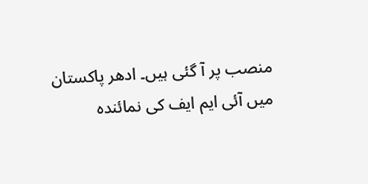منصب پر آ گئی ہیں۔ ادھر پاکستان میں آئی ایم ایف کی نمائندہ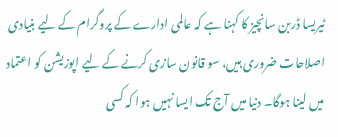ٹیریسا ڈربن سانچیز کا کہنا ہے کہ عالمی ادارے کے پروگرام کے لیے بنیادی اصلاحات ضروری ہیں، سو قانون سازی کرنے کے لیے اپوزیشن کو اعتماد میں لینا ہوگا۔ دنیا میں آج تک ایسا نہیں ہوا کہ کسی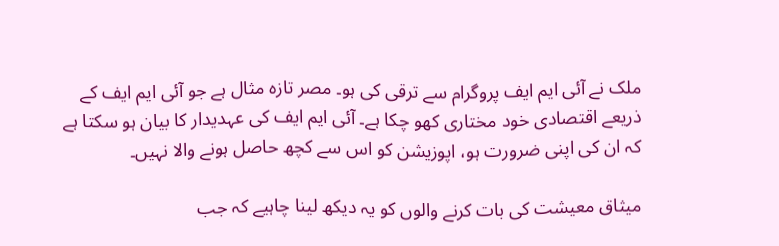ملک نے آئی ایم ایف پروگرام سے ترقی کی ہو۔ مصر تازہ مثال ہے جو آئی ایم ایف کے ذریعے اقتصادی خود مختاری کھو چکا ہے۔ آئی ایم ایف کی عہدیدار کا بیان ہو سکتا ہے کہ ان کی اپنی ضرورت ہو، اپوزیشن کو اس سے کچھ حاصل ہونے والا نہیں۔

میثاق معیشت کی بات کرنے والوں کو یہ دیکھ لینا چاہیے کہ جب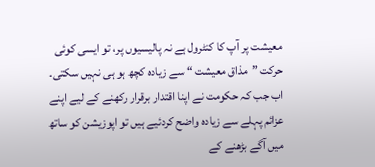معیشت پر آپ کا کنٹرول ہے نہ پالیسیوں پر، تو ایسی کوئی حرکت ”مذاق معیشت “ سے زیادہ کچھ ہو ہی نہیں سکتی۔ اب جب کہ حکومت نے اپنا اقتدار برقرار رکھنے کے لیے اپنے عزائم پہلے سے زیادہ واضح کردئیے ہیں تو اپوزیشن کو ساتھ میں آگے بڑھنے کے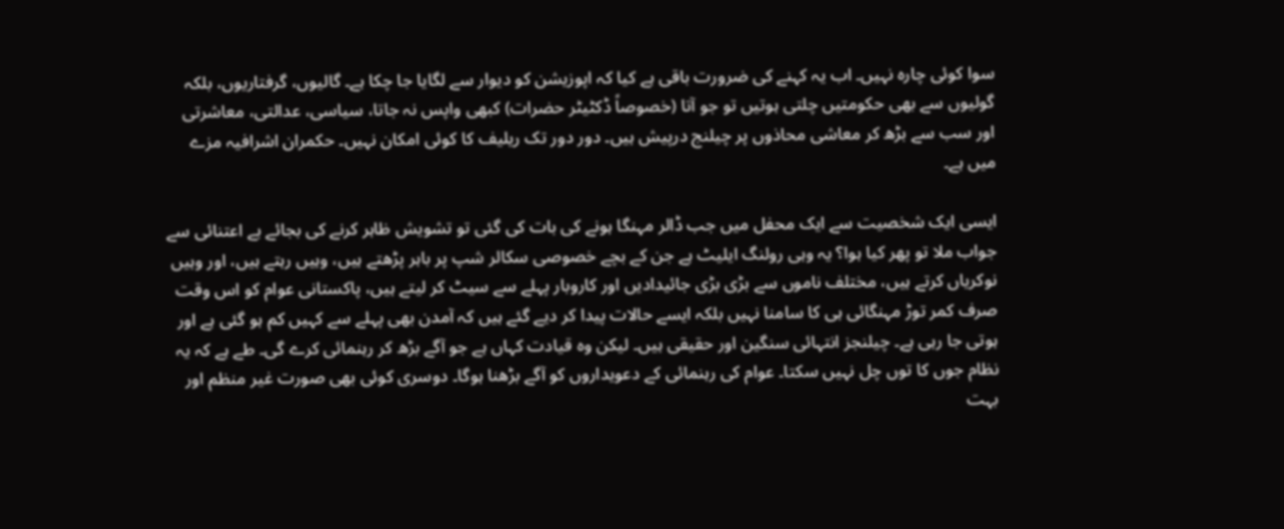سوا کوئی چارہ نہیں۔ اب یہ کہنے کی ضرورت باقی ہے کیا کہ اپوزیشن کو دیوار سے لگایا جا چکا ہے۔ گالیوں، گرفتاریوں، بلکہ گولیوں سے بھی حکومتیں چلتی ہوتیں تو جو آتا (خصوصاً ڈکٹیٹر حضرات) کبھی واپس نہ جاتا، سیاسی، عدالتی، معاشرتی اور سب سے بڑھ کر معاشی محاذوں پر چیلنج درپیش ہیں۔ دور دور تک ریلیف کا کوئی امکان نہیں۔ حکمران اشرافیہ مزے میں ہے۔

ایسی ایک شخصیت سے ایک محفل میں جب ڈالر مہنگا ہونے کی بات کی گئی تو تشویش ظاہر کرنے کی بجائے بے اعتنائی سے جواب ملا تو پھر کیا ہوا؟ یہ وہی رولنگ ایلیٹ ہے جن کے بچے خصوصی سکالر شپ پر باہر پڑھتے ہیں، وہیں رہتے ہیں، اور وہیں نوکریاں کرتے ہیں، مختلف ناموں سے بڑی بڑی جائیدادیں اور کاروبار پہلے سے سیٹ کر لیتے ہیں، پاکستانی عوام کو اس وقت صرف کمر توڑ مہنگائی ہی کا سامنا نہیں بلکہ ایسے حالات پیدا کر دیے گئے ہیں کہ آمدن بھی پہلے سے کہیں کم ہو گئی ہے اور ہوتی جا رہی ہے۔ چیلنجز انتہائی سنگین اور حقیقی ہیں۔ لیکن وہ قیادت کہاں ہے جو آگے بڑھ کر رہنمائی کرے گی۔ طے ہے کہ یہ نظام جوں کا توں چل نہیں سکتا۔ عوام کی رہنمائی کے دعویداروں کو آگے بڑھنا ہوگا۔ دوسری کوئی بھی صورت غیر منظم اور بہت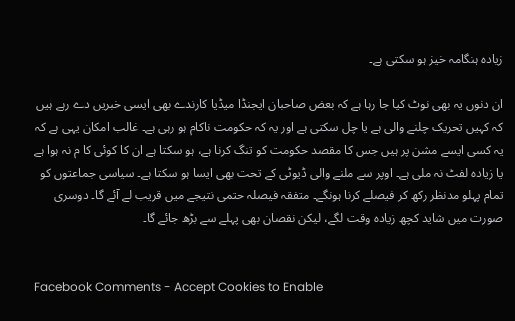زیادہ ہنگامہ خیز ہو سکتی ہے۔

ان دنوں یہ بھی نوٹ کیا جا رہا ہے کہ بعض صاحبان ایجنڈا میڈیا کارندے بھی ایسی خبریں دے رہے ہیں کہ کہیں تحریک چلنے والی ہے یا چل سکتی ہے اور یہ کہ حکومت ناکام ہو رہی ہے۔ غالب امکان یہی ہے کہ یہ کسی ایسے مشن پر ہیں جس کا مقصد حکومت کو تنگ کرنا ہے، ہو سکتا ہے ان کا کوئی کا م نہ ہوا ہے یا زیادہ لفٹ نہ ملی ہے۔ اوپر سے ملنے والی ڈیوٹی کے تحت بھی ایسا ہو سکتا ہے۔ سیاسی جماعتوں کو تمام پہلو مدنظر رکھ کر فیصلے کرنا ہونگے۔ متفقہ فیصلہ حتمی نتیجے میں قریب لے آئے گا۔ دوسری صورت میں شاید کچھ زیادہ وقت لگے، لیکن نقصان بھی پہلے سے بڑھ جائے گا۔


Facebook Comments - Accept Cookies to Enable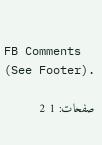FB Comments (See Footer).

صفحات: 1 2